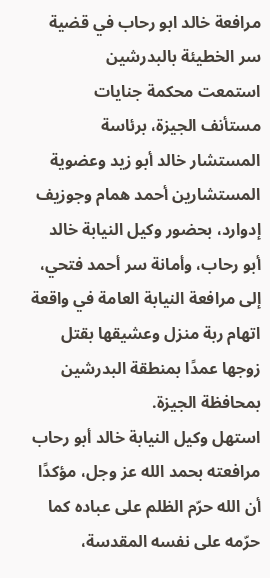مرافعة خالد ابو رحاب في قضية سر الخطيئة بالبدرشين
استمعت محكمة جنايات مستأنف الجيزة، برئاسة المستشار خالد أبو زيد وعضوية المستشارين أحمد همام وجوزيف إدوارد، بحضور وكيل النيابة خالد أبو رحاب، وأمانة سر أحمد فتحي، إلى مرافعة النيابة العامة في واقعة اتهام ربة منزل وعشيقها بقتل زوجها عمدًا بمنطقة البدرشين بمحافظة الجيزة.
استهل وكيل النيابة خالد أبو رحاب مرافعته بحمد الله عز وجل، مؤكدًا أن الله حرّم الظلم على عباده كما حرّمه على نفسه المقدسة،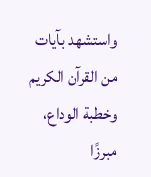واستشهد بآيات من القرآن الكريم وخطبة الوداع، مبرزًا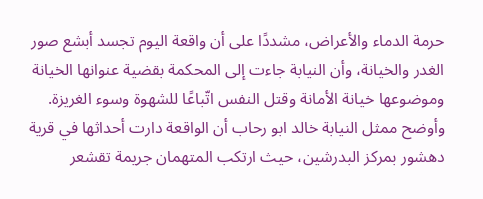حرمة الدماء والأعراض، مشددًا على أن واقعة اليوم تجسد أبشع صور الغدر والخيانة، وأن النيابة جاءت إلى المحكمة بقضية عنوانها الخيانة وموضوعها خيانة الأمانة وقتل النفس اتّباعًا للشهوة وسوء الغريزة.
وأوضح ممثل النيابة خالد ابو رحاب أن الواقعة دارت أحداثها في قرية دهشور بمركز البدرشين، حيث ارتكب المتهمان جريمة تقشعر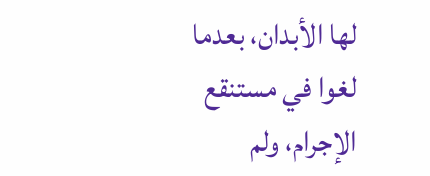لها الأبدان، بعدما لغوا في مستنقع الإجرام، ولم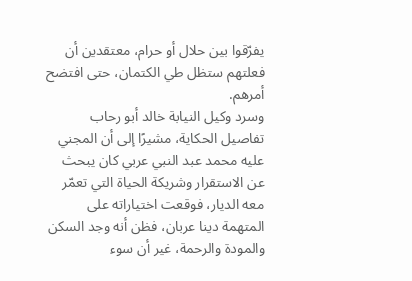يفرّقوا بين حلال أو حرام، معتقدين أن فعلتهم ستظل طي الكتمان، حتى افتضح أمرهم.
وسرد وكيل النيابة خالد أبو رحاب تفاصيل الحكاية، مشيرًا إلى أن المجني عليه محمد عبد النبي عربي كان يبحث عن الاستقرار وشريكة الحياة التي تعمّر معه الديار، فوقعت اختياراته على المتهمة دينا عربان، فظن أنه وجد السكن والمودة والرحمة، غير أن سوء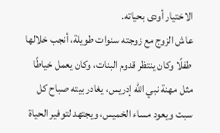الاختيار أودى بحياته.
عاش الزوج مع زوجته سنوات طويلة، أنجب خلالها طفلًا وكان ينتظر قدوم البنات، وكان يعمل خياطًا مثل مهنة نبي الله إدريس، يغادر بيته صباح كل سبت ويعود مساء الخميس، ويجتهد لتوفير الحياة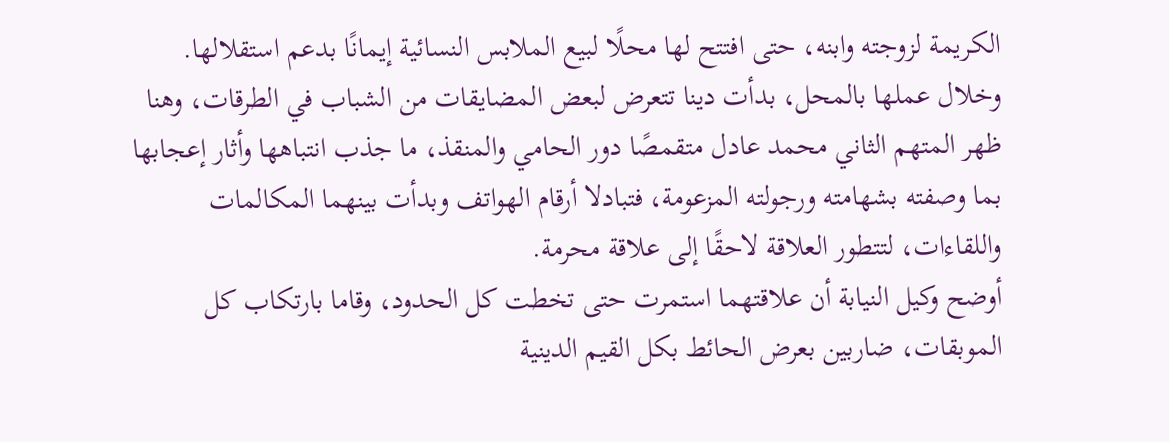الكريمة لزوجته وابنه، حتى افتتح لها محلًا لبيع الملابس النسائية إيمانًا بدعم استقلالها.
وخلال عملها بالمحل، بدأت دينا تتعرض لبعض المضايقات من الشباب في الطرقات، وهنا ظهر المتهم الثاني محمد عادل متقمصًا دور الحامي والمنقذ، ما جذب انتباهها وأثار إعجابها بما وصفته بشهامته ورجولته المزعومة، فتبادلا أرقام الهواتف وبدأت بينهما المكالمات واللقاءات، لتتطور العلاقة لاحقًا إلى علاقة محرمة.
أوضح وكيل النيابة أن علاقتهما استمرت حتى تخطت كل الحدود، وقاما بارتكاب كل الموبقات، ضاربين بعرض الحائط بكل القيم الدينية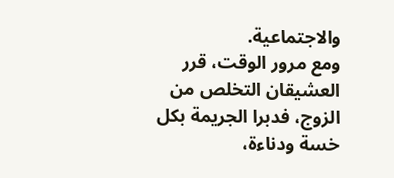والاجتماعية.
ومع مرور الوقت، قرر العشيقان التخلص من الزوج، فدبرا الجريمة بكل خسة ودناءة،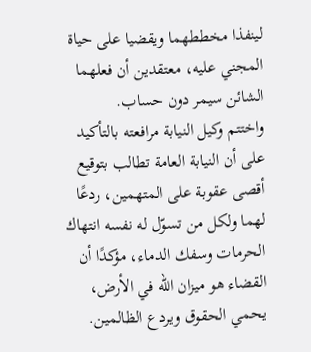لينفذا مخططهما ويقضيا على حياة المجني عليه، معتقدين أن فعلهما الشائن سيمر دون حساب.
واختتم وكيل النيابة مرافعته بالتأكيد على أن النيابة العامة تطالب بتوقيع أقصى عقوبة على المتهمين، ردعًا لهما ولكل من تسوّل له نفسه انتهاك الحرمات وسفك الدماء، مؤكدًا أن القضاء هو ميزان الله في الأرض، يحمي الحقوق ويردع الظالمين.